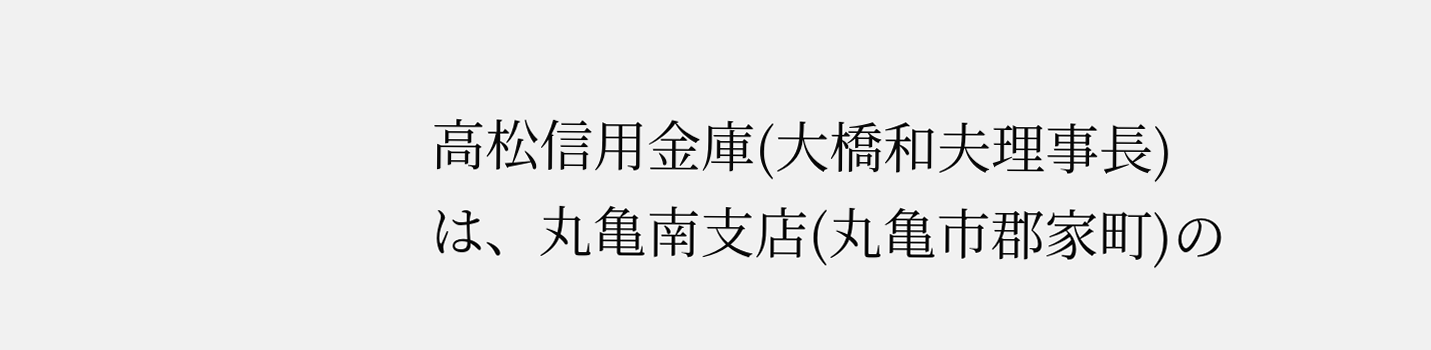高松信用金庫(大橋和夫理事長)は、丸亀南支店(丸亀市郡家町)の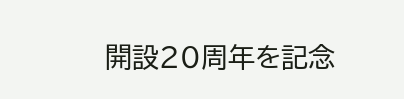開設20周年を記念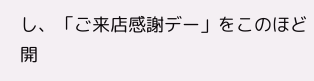し、「ご来店感謝デー」をこのほど開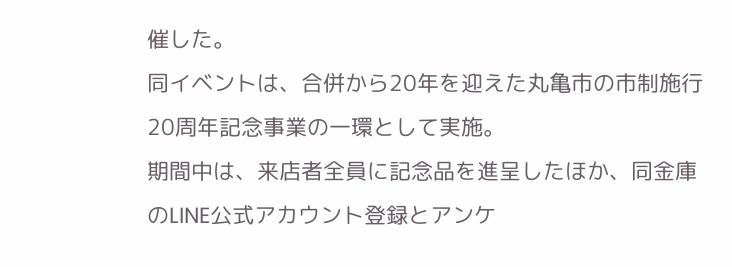催した。
同イベントは、合併から20年を迎えた丸亀市の市制施行20周年記念事業の一環として実施。
期間中は、来店者全員に記念品を進呈したほか、同金庫のLINE公式アカウント登録とアンケ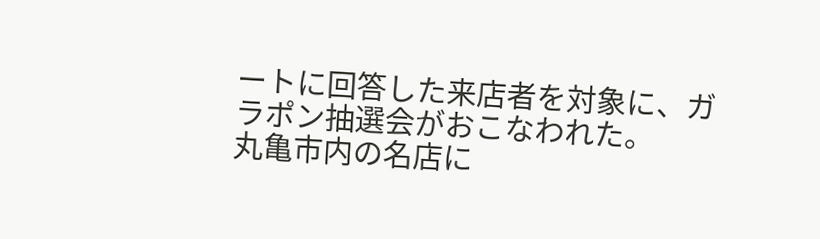ートに回答した来店者を対象に、ガラポン抽選会がおこなわれた。
丸亀市内の名店に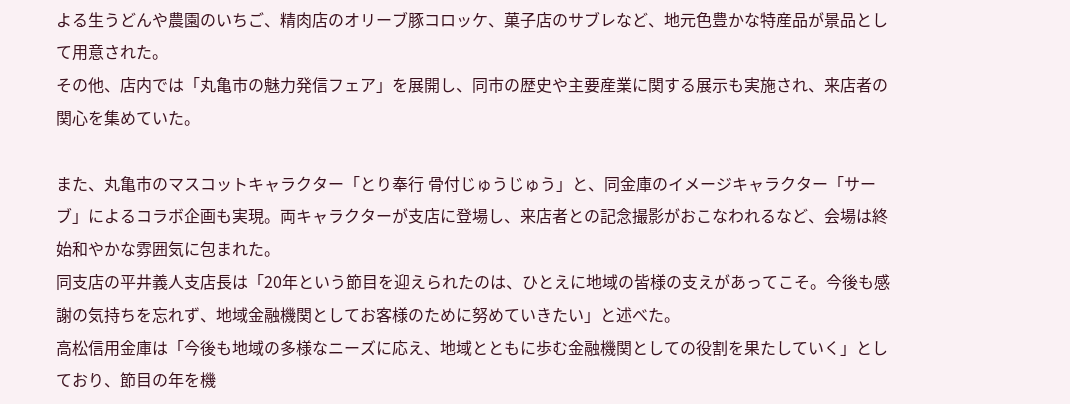よる生うどんや農園のいちご、精肉店のオリーブ豚コロッケ、菓子店のサブレなど、地元色豊かな特産品が景品として用意された。
その他、店内では「丸亀市の魅力発信フェア」を展開し、同市の歴史や主要産業に関する展示も実施され、来店者の関心を集めていた。

また、丸亀市のマスコットキャラクター「とり奉行 骨付じゅうじゅう」と、同金庫のイメージキャラクター「サーブ」によるコラボ企画も実現。両キャラクターが支店に登場し、来店者との記念撮影がおこなわれるなど、会場は終始和やかな雰囲気に包まれた。
同支店の平井義人支店長は「20年という節目を迎えられたのは、ひとえに地域の皆様の支えがあってこそ。今後も感謝の気持ちを忘れず、地域金融機関としてお客様のために努めていきたい」と述べた。
高松信用金庫は「今後も地域の多様なニーズに応え、地域とともに歩む金融機関としての役割を果たしていく」としており、節目の年を機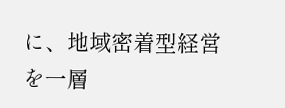に、地域密着型経営を一層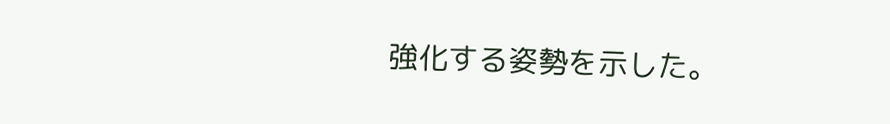強化する姿勢を示した。